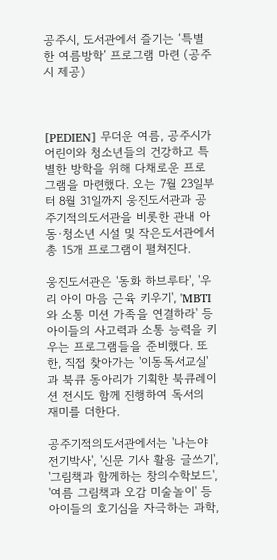공주시, 도서관에서 즐기는 ‘특별한 여름방학’ 프로그램 마련 (공주시 제공)



[PEDIEN] 무더운 여름, 공주시가 어린이와 청소년들의 건강하고 특별한 방학을 위해 다채로운 프로그램을 마련했다. 오는 7월 23일부터 8월 31일까지 웅진도서관과 공주기적의도서관을 비롯한 관내 아동·청소년 시설 및 작은도서관에서 총 15개 프로그램이 펼쳐진다.

웅진도서관은 '동화 하브루타', '우리 아이 마음 근육 키우기', 'MBTI 와 소통 미션 가족을 연결하라' 등 아이들의 사고력과 소통 능력을 키우는 프로그램들을 준비했다. 또한, 직접 찾아가는 '이동독서교실'과 북큐 동아리가 기획한 북큐레이션 전시도 함께 진행하여 독서의 재미를 더한다.

공주기적의도서관에서는 '나는야 전기박사', '신문 기사 활용 글쓰기', '그림책과 함께하는 창의수학보드', '여름 그림책과 오감 미술놀이' 등 아이들의 호기심을 자극하는 과학,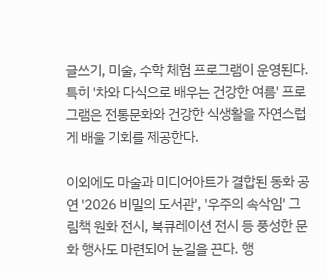글쓰기, 미술, 수학 체험 프로그램이 운영된다. 특히 '차와 다식으로 배우는 건강한 여름' 프로그램은 전통문화와 건강한 식생활을 자연스럽게 배울 기회를 제공한다.

이외에도 마술과 미디어아트가 결합된 동화 공연 '2026 비밀의 도서관', '우주의 속삭임' 그림책 원화 전시, 북큐레이션 전시 등 풍성한 문화 행사도 마련되어 눈길을 끈다. 행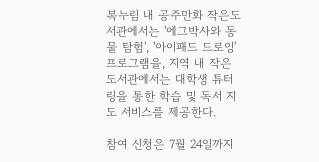복누림 내 공주만화 작은도서관에서는 '에그박사와 동물 탐험', '아이패드 드로잉' 프로그램을, 지역 내 작은도서관에서는 대학생 튜터링을 통한 학습 및 독서 지도 서비스를 제공한다.

참여 신청은 7월 24일까지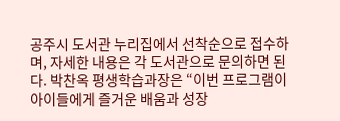공주시 도서관 누리집에서 선착순으로 접수하며, 자세한 내용은 각 도서관으로 문의하면 된다. 박찬옥 평생학습과장은 “이번 프로그램이 아이들에게 즐거운 배움과 성장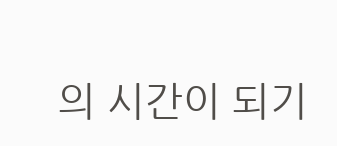의 시간이 되기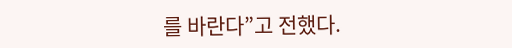를 바란다”고 전했다.